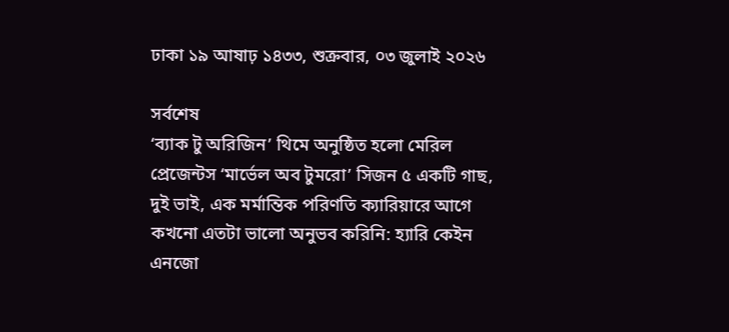ঢাকা ১৯ আষাঢ় ১৪৩৩, শুক্রবার, ০৩ জুলাই ২০২৬

সর্বশেষ
‘ব্যাক টু অরিজিন’ থিমে অনুষ্ঠিত হলো মেরিল প্রেজেন্টস ‘মার্ভেল অব টুমরো’ সিজন ৫ একটি গাছ, দুই ভাই, এক মর্মান্তিক পরিণতি ক্যারিয়ারে আগে কখনো এতটা ভালো অনুভব করিনি: হ্যারি কেইন এনজো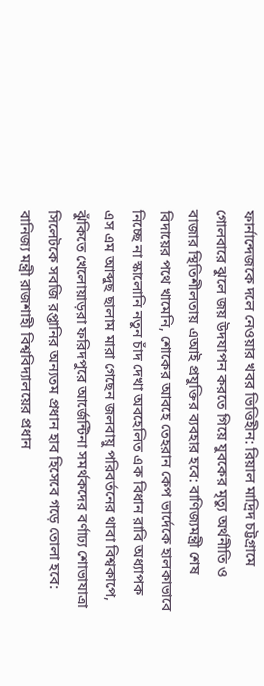ফার্নান্দেজকে দলে নেওয়ার খবর ভিত্তিহীন: রিয়াল মাদ্রিদ চট্টগ্রামে গোলবারে ঝুলে জয় উদযাপন করতে গিয়ে যুবকের মৃত্যু অর্থনীতি ও বাজার স্থিতিশীলতায় এআই প্রযুক্তির ব্যবহার হবে: বাণিজ্যমন্ত্রী শেষ বিদায়ের পথে খামেনি, শোকের আবহে তেহরান কেপ ভার্দেকে হালকাভাবে নিচ্ছে না স্কালোনি নতুন চাঁদ দেখা অবহেলিত এক বিধান রাবি অধ্যাপক এস এম আব্দুছ ছালাম মারা গেছেন জলবায়ু পরিবর্তনের থাবা বিশ্বকাপে, ঝুঁকিতে খেলোয়াড়রা ফরিদপুরে আর্জেন্টিনা সমর্থকদের বর্ণাঢ্য শোভাযাত্রা সিলেটকে সবজি রপ্তানির অন্যতম প্রধান হাব হিসেবে গড়ে তোলা হবে: বানিজ্য মন্ত্রী রাজশাহী বিশ্ববিদ্যালয়ের প্রধান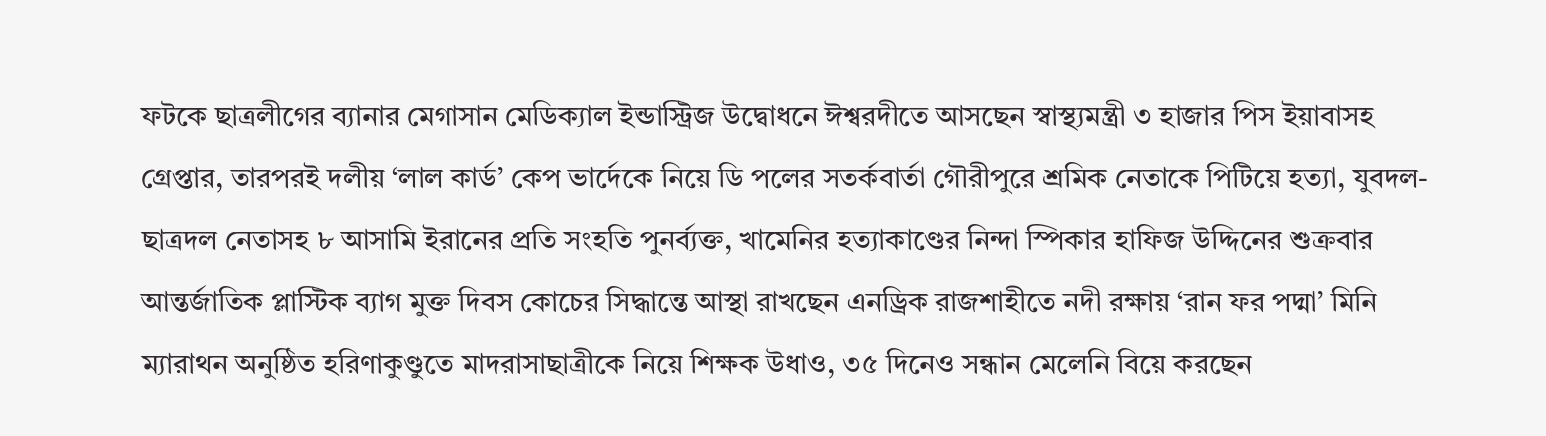ফটকে ছাত্রলীগের ব্যানার মেগাসান মেডিক্যাল ইন্ডাস্ট্রিজ উদ্বোধনে ঈশ্বরদীতে আসছেন স্বাস্থ্যমন্ত্রী ৩ হাজার পিস ইয়াবাসহ গ্রেপ্তার, তারপরই দলীয় ‘লাল কার্ড’ কেপ ভার্দেকে নিয়ে ডি পলের সতর্কবার্তা গৌরীপুরে শ্রমিক নেতাকে পিটিয়ে হত্যা, যুবদল-ছাত্রদল নেতাসহ ৮ আসামি ইরানের প্রতি সংহতি পুনর্ব্যক্ত, খামেনির হত্যাকাণ্ডের নিন্দা স্পিকার হাফিজ উদ্দিনের শুক্রবার আন্তর্জাতিক প্লাস্টিক ব্যাগ মুক্ত দিবস কোচের সিদ্ধান্তে আস্থা রাখছেন এনড্রিক রাজশাহীতে নদী রক্ষায় ‘রান ফর পদ্মা’ মিনি ম্যারাথন অনুষ্ঠিত হরিণাকুণ্ডুতে মাদরাসাছাত্রীকে নিয়ে শিক্ষক উধাও, ৩৫ দিনেও সন্ধান মেলেনি বিয়ে করছেন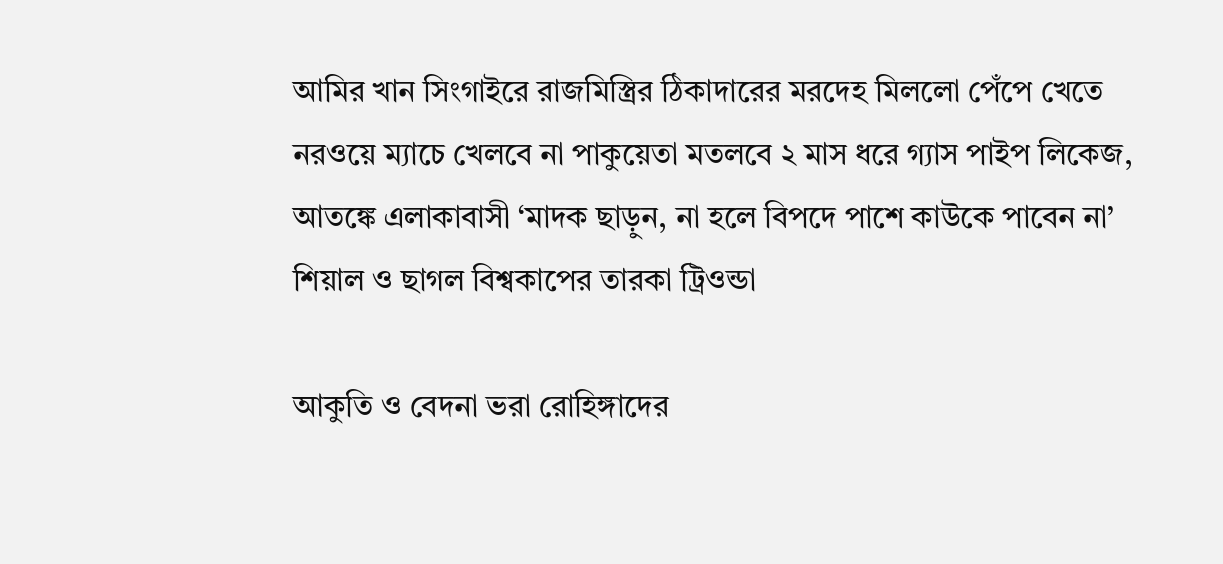আমির খান সিংগাইরে রাজমিস্ত্রির ঠিকাদারের মরদেহ মিললো পেঁপে খেতে নরওয়ে ম্যাচে খেলবে না পাকুয়েতা মতলবে ২ মাস ধরে গ্যাস পাইপ লিকেজ, আতঙ্কে এলাকাবাসী ‘মাদক ছাড়ুন, না হলে বিপদে পাশে কাউকে পাবেন না’ শিয়াল ও ছাগল বিশ্বকাপের তারকা ট্রিওন্ডা

আকুতি ও বেদনা ভরা রোহিঙ্গাদের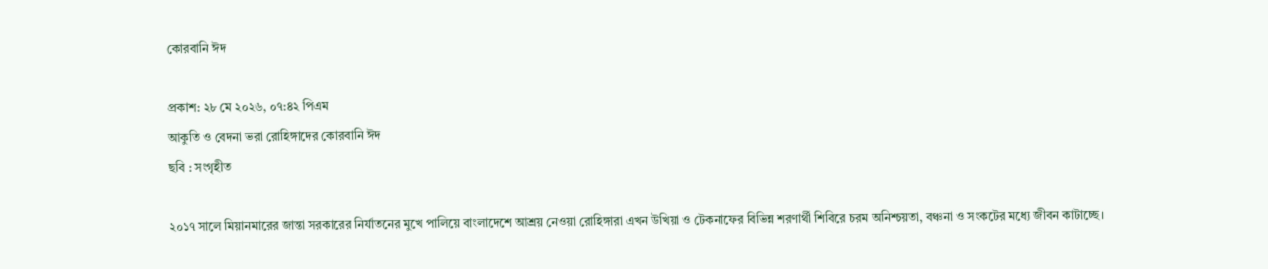কোরবানি ঈদ

প্রকাশ: ২৮ মে ২০২৬, ০৭:৪২ পিএম
আকুতি ও বেদনা ভরা রোহিঙ্গাদের কোরবানি ঈদ
ছবি : সংগৃহীত

২০১৭ সালে মিয়ানমারের জান্তা সরকারের নির্যাতনের মুখে পালিয়ে বাংলাদেশে আশ্রয় নেওয়া রোহিঙ্গারা এখন উখিয়া ও টেকনাফের বিভিন্ন শরণার্থী শিবিরে চরম অনিশ্চয়তা, বঞ্চনা ও সংকটের মধ্যে জীবন কাটাচ্ছে।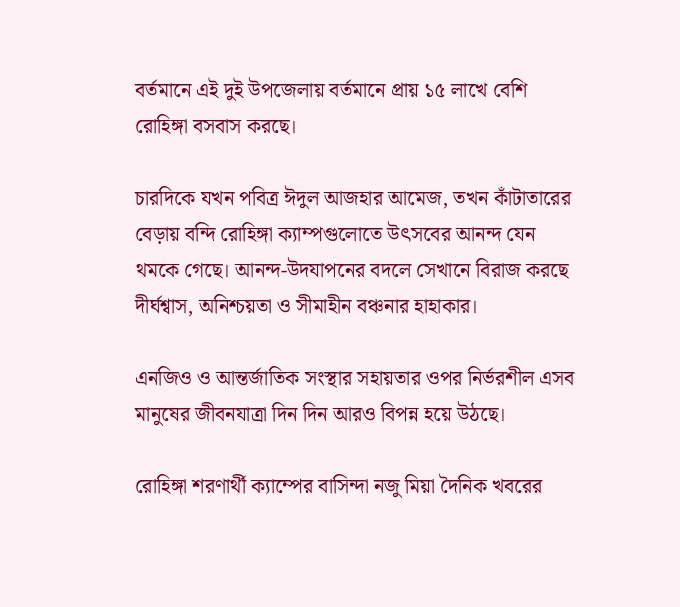বর্তমানে এই দুই উপজেলায় বর্তমানে প্রায় ১৫ লাখে বেশি রোহিঙ্গা বসবাস করছে।

চারদিকে যখন পবিত্র ঈদুল আজহার আমেজ, তখন কাঁটাতারের বেড়ায় বন্দি রোহিঙ্গা ক্যাম্পগুলোতে উৎসবের আনন্দ যেন থমকে গেছে। আনন্দ-উদযাপনের বদলে সেখানে বিরাজ করছে দীর্ঘশ্বাস, অনিশ্চয়তা ও সীমাহীন বঞ্চনার হাহাকার।

এনজিও ও আন্তর্জাতিক সংস্থার সহায়তার ওপর নির্ভরশীল এসব মানুষের জীবনযাত্রা দিন দিন আরও বিপন্ন হয়ে উঠছে।

রোহিঙ্গা শরণার্থী ক্যাম্পের বাসিন্দা নজু মিয়া দৈনিক খবরের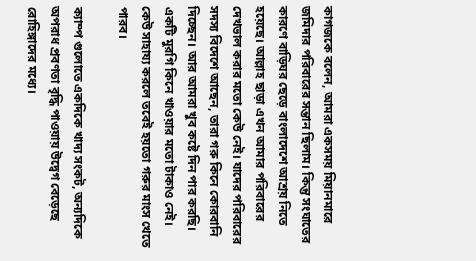কাগজকে বলেন, আমরা একসময় মিয়ানমারে জমিদার পরিবারের সন্তান ছিলাম। কিন্তু সংঘাতের কারণে বাড়িঘর ছেড়ে বাংলাদেশে আশ্রয় নিতে হয়েছে। আল্লাহ ছাড়া এখন আমার পরিবারের দেখভাল করার মতো কেউ নেই। যাদের পরিবারের সদস্য বিদেশে আছেন, তারা গরু কিনে কোরবানি দিচ্ছেন। আর আমরা খুব কষ্টে দিন পার করছি। একটি মুরগি কিনে খাওয়ার মতো টাকাও নেই। কেউ সাহায্য করলে তবেই হয়তো গরুর মাংস খেতে পারব।

ক্যাম্প গুলোতে একদিকে খাদ্য সংকট, অন্যদিকে অপরাধ প্রবণতা বৃদ্ধি পাওয়ায় উদ্বেগ বেড়েছে রোহিঙ্গাদের মধ্যে।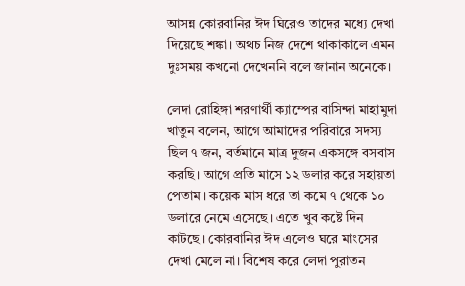আসন্ন কোরবানির ঈদ ঘিরেও তাদের মধ্যে দেখা দিয়েছে শঙ্কা। অথচ নিজ দেশে থাকাকালে এমন দুঃসময় কখনো দেখেননি বলে জানান অনেকে।

লেদা রোহিঙ্গা শরণার্থী ক্যাম্পের বাসিন্দা মাহামুদা খাতুন বলেন, আগে আমাদের পরিবারে সদস্য ছিল ৭ জন, বর্তমানে মাত্র দুজন একসঙ্গে বসবাস করছি। আগে প্রতি মাসে ১২ ডলার করে সহায়তা পেতাম। কয়েক মাস ধরে তা কমে ৭ থেকে ১০ ডলারে নেমে এসেছে। এতে খুব কষ্টে দিন কাটছে। কোরবানির ঈদ এলেও ঘরে মাংসের দেখা মেলে না। বিশেষ করে লেদা পুরাতন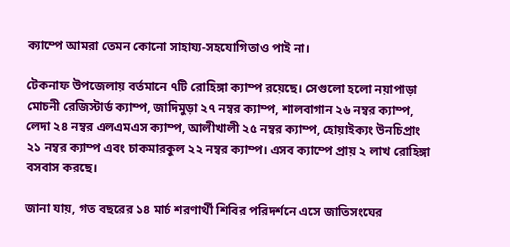ক্যাম্পে আমরা তেমন কোনো সাহায্য-সহযোগিতাও পাই না।

টেকনাফ উপজেলায় বর্তমানে ৭টি রোহিঙ্গা ক্যাম্প রয়েছে। সেগুলো হলো নয়াপাড়া মোচনী রেজিস্টার্ড ক্যাম্প, জাদিমুড়া ২৭ নম্বর ক্যাম্প, শালবাগান ২৬ নম্বর ক্যাম্প, লেদা ২৪ নম্বর এলএমএস ক্যাম্প, আলীখালী ২৫ নম্বর ক্যাম্প, হোয়াইক্যং উনচিপ্রাং ২১ নম্বর ক্যাম্প এবং চাকমারকুল ২২ নম্বর ক্যাম্প। এসব ক্যাম্পে প্রায় ২ লাখ রোহিঙ্গা বসবাস করছে।

জানা যায়, গত বছরের ১৪ মার্চ শরণার্থী শিবির পরিদর্শনে এসে জাতিসংঘের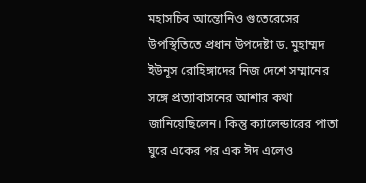মহাসচিব আন্তোনিও গুতেরেসের উপস্থিতিতে প্রধান উপদেষ্টা ড. মুহাম্মদ ইউনূস রোহিঙ্গাদের নিজ দেশে সম্মানের সঙ্গে প্রত্যাবাসনের আশার কথা জানিয়েছিলেন। কিন্তু ক্যালেন্ডারের পাতা ঘুরে একের পর এক ঈদ এলেও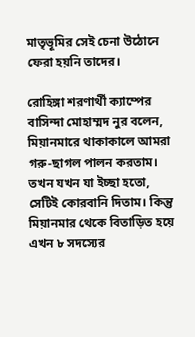মাতৃভূমির সেই চেনা উঠোনে ফেরা হয়নি তাদের।

রোহিঙ্গা শরণার্থী ক্যাম্পের বাসিন্দা মোহাম্মদ নুর বলেন, মিয়ানমারে থাকাকালে আমরা গরু-ছাগল পালন করতাম। তখন যখন যা ইচ্ছা হতো, সেটিই কোরবানি দিতাম। কিন্তু মিয়ানমার থেকে বিতাড়িত হয়ে এখন ৮ সদস্যের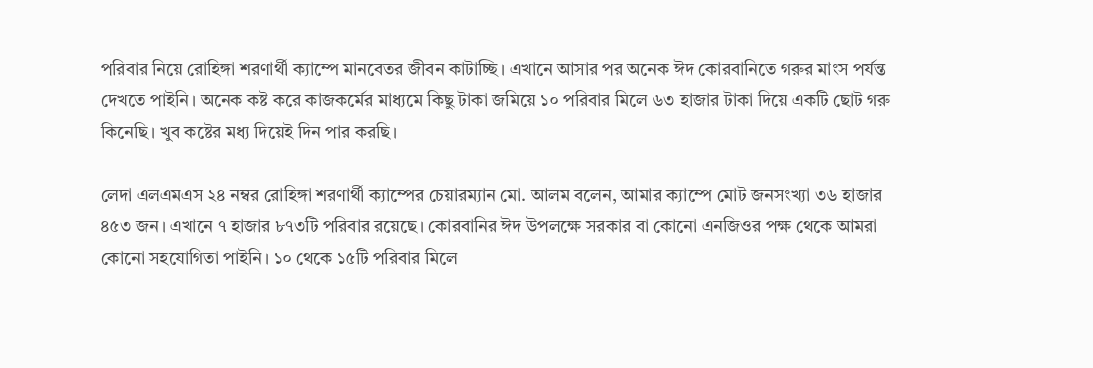পরিবার নিয়ে রোহিঙ্গা শরণার্থী ক্যাম্পে মানবেতর জীবন কাটাচ্ছি। এখানে আসার পর অনেক ঈদ কোরবানিতে গরুর মাংস পর্যন্ত দেখতে পাইনি। অনেক কষ্ট করে কাজকর্মের মাধ্যমে কিছু টাকা জমিয়ে ১০ পরিবার মিলে ৬৩ হাজার টাকা দিয়ে একটি ছোট গরু কিনেছি। খুব কষ্টের মধ্য দিয়েই দিন পার করছি।

লেদা এলএমএস ২৪ নম্বর রোহিঙ্গা শরণার্থী ক্যাম্পের চেয়ারম্যান মো. আলম বলেন, আমার ক্যাম্পে মোট জনসংখ্যা ৩৬ হাজার ৪৫৩ জন। এখানে ৭ হাজার ৮৭৩টি পরিবার রয়েছে। কোরবানির ঈদ উপলক্ষে সরকার বা কোনো এনজিওর পক্ষ থেকে আমরা কোনো সহযোগিতা পাইনি। ১০ থেকে ১৫টি পরিবার মিলে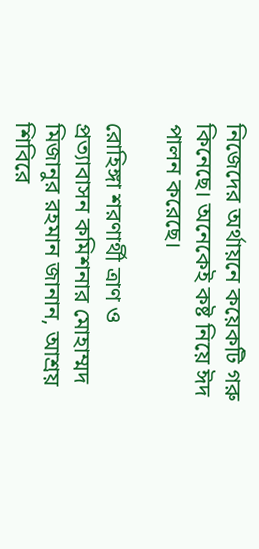নিজেদের অর্থায়নে কয়েকটি গরু কিনেছে। অনেকেই কষ্ট নিয়ে ঈদ পালন করেছে।

রোহিঙ্গা শরণার্থী ত্রাণ ও প্রত্যাবাসন কমিশনার মোহাম্মদ মিজানুর রহমান জানান, আশ্রয় শিবিরে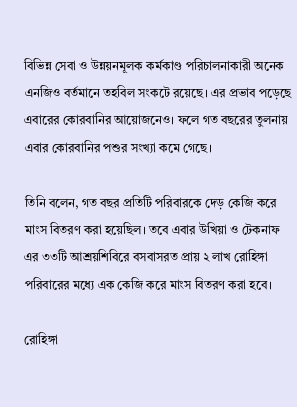বিভিন্ন সেবা ও উন্নয়নমূলক কর্মকাণ্ড পরিচালনাকারী অনেক এনজিও বর্তমানে তহবিল সংকটে রয়েছে। এর প্রভাব পড়েছে এবারের কোরবানির আয়োজনেও। ফলে গত বছরের তুলনায় এবার কোরবানির পশুর সংখ্যা কমে গেছে।

তিনি বলেন, গত বছর প্রতিটি পরিবারকে দেড় কেজি করে মাংস বিতরণ করা হয়েছিল। তবে এবার উখিয়া ও টেকনাফ এর ৩৩টি আশ্রয়শিবিরে বসবাসরত প্রায় ২ লাখ রোহিঙ্গা পরিবারের মধ্যে এক কেজি করে মাংস বিতরণ করা হবে।

রোহিঙ্গা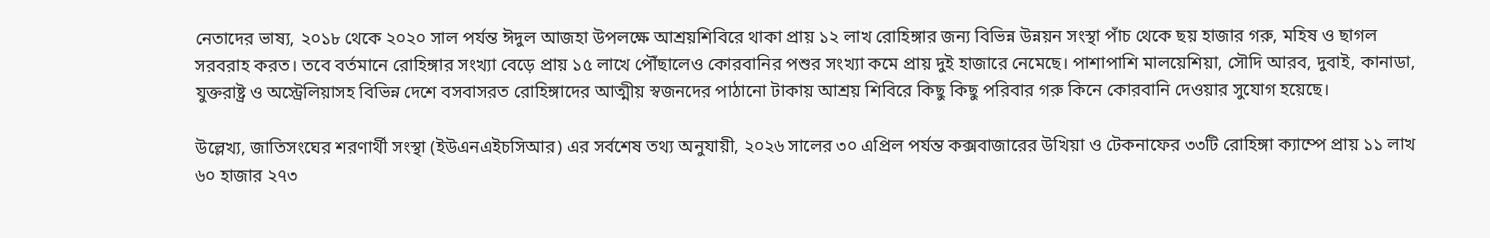নেতাদের ভাষ্য, ২০১৮ থেকে ২০২০ সাল পর্যন্ত ঈদুল আজহা উপলক্ষে আশ্রয়শিবিরে থাকা প্রায় ১২ লাখ রোহিঙ্গার জন্য বিভিন্ন উন্নয়ন সংস্থা পাঁচ থেকে ছয় হাজার গরু, মহিষ ও ছাগল সরবরাহ করত। তবে বর্তমানে রোহিঙ্গার সংখ্যা বেড়ে প্রায় ১৫ লাখে পৌঁছালেও কোরবানির পশুর সংখ্যা কমে প্রায় দুই হাজারে নেমেছে। পাশাপাশি মালয়েশিয়া, সৌদি আরব, দুবাই, কানাডা, যুক্তরাষ্ট্র ও অস্ট্রেলিয়াসহ বিভিন্ন দেশে বসবাসরত রোহিঙ্গাদের আত্মীয় স্বজনদের পাঠানো টাকায় আশ্রয় শিবিরে কিছু কিছু পরিবার গরু কিনে কোরবানি দেওয়ার সুযোগ হয়েছে।

উল্লেখ্য, জাতিসংঘের শরণার্থী সংস্থা (ইউএনএইচসিআর) এর সর্বশেষ তথ্য অনুযায়ী, ২০২৬ সালের ৩০ এপ্রিল পর্যন্ত কক্সবাজারের উখিয়া ও টেকনাফের ৩৩টি রোহিঙ্গা ক্যাম্পে প্রায় ১১ লাখ ৬০ হাজার ২৭৩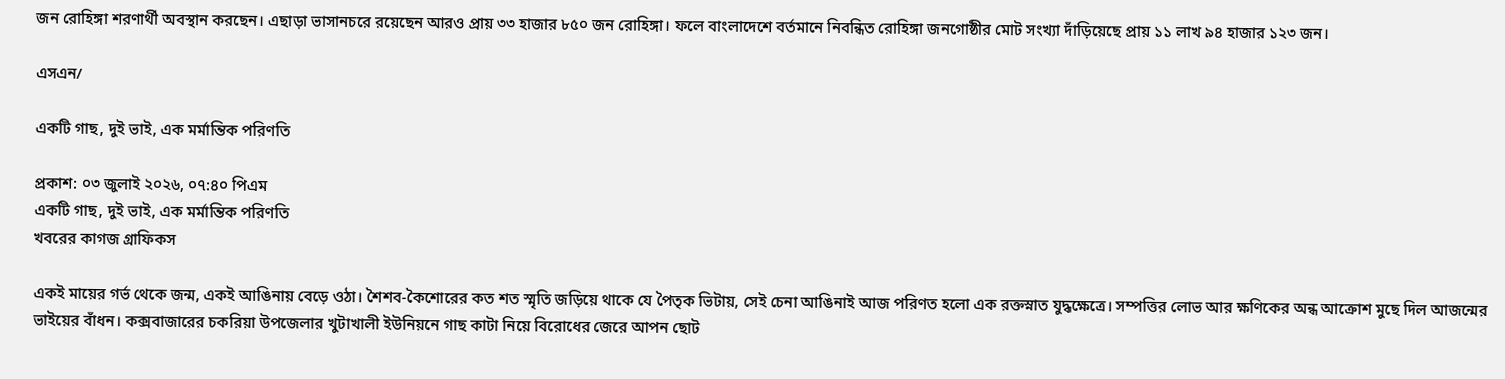জন রোহিঙ্গা শরণার্থী অবস্থান করছেন। এছাড়া ভাসানচরে রয়েছেন আরও প্রায় ৩৩ হাজার ৮৫০ জন রোহিঙ্গা। ফলে বাংলাদেশে বর্তমানে নিবন্ধিত রোহিঙ্গা জনগোষ্ঠীর মোট সংখ্যা দাঁড়িয়েছে প্রায় ১১ লাখ ৯৪ হাজার ১২৩ জন।

এসএন/

একটি গাছ, দুই ভাই, এক মর্মান্তিক পরিণতি

প্রকাশ: ০৩ জুলাই ২০২৬, ০৭:৪০ পিএম
একটি গাছ, দুই ভাই, এক মর্মান্তিক পরিণতি
খবরের কাগজ গ্রাফিকস

একই মায়ের গর্ভ থেকে জন্ম, একই আঙিনায় বেড়ে ওঠা। শৈশব-কৈশোরের কত শত স্মৃতি জড়িয়ে থাকে যে পৈতৃক ভিটায়, সেই চেনা আঙিনাই আজ পরিণত হলো এক রক্তস্নাত যুদ্ধক্ষেত্রে। সম্পত্তির লোভ আর ক্ষণিকের অন্ধ আক্রোশ মুছে দিল আজন্মের ভাইয়ের বাঁধন। কক্সবাজারের চকরিয়া উপজেলার খুটাখালী ইউনিয়নে গাছ কাটা নিয়ে বিরোধের জেরে আপন ছোট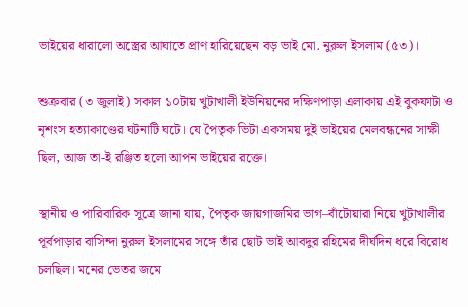ভাইয়ের ধারালো অস্ত্রের আঘাতে প্রাণ হারিয়েছেন বড় ভাই মো. নুরুল ইসলাম (৫৩)।

শুক্রবার (৩ জুলাই) সকাল ১০টায় খুটাখালী ইউনিয়নের দক্ষিণপাড়া এলাকায় এই বুকফাটা ও নৃশংস হত্যাকাণ্ডের ঘটনাটি ঘটে। যে পৈতৃক ভিটা একসময় দুই ভাইয়ের মেলবন্ধনের সাক্ষী ছিল, আজ তা-ই রঞ্জিত হলো আপন ভাইয়ের রক্তে।

স্থানীয় ও পারিবারিক সূত্রে জানা যায়, পৈতৃক জায়গাজমির ভাগ–বাঁটোয়ারা নিয়ে খুটাখালীর পূর্বপাড়ার বাসিন্দা নুরুল ইসলামের সঙ্গে তাঁর ছোট ভাই আবদুর রহিমের দীর্ঘদিন ধরে বিরোধ চলছিল। মনের ভেতর জমে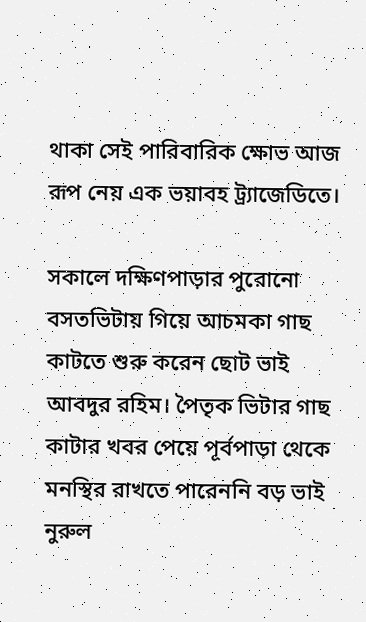থাকা সেই পারিবারিক ক্ষোভ আজ রূপ নেয় এক ভয়াবহ ট্র্যাজেডিতে।

সকালে দক্ষিণপাড়ার পুরোনো বসতভিটায় গিয়ে আচমকা গাছ কাটতে শুরু করেন ছোট ভাই আবদুর রহিম। পৈতৃক ভিটার গাছ কাটার খবর পেয়ে পূর্বপাড়া থেকে মনস্থির রাখতে পারেননি বড় ভাই নুরুল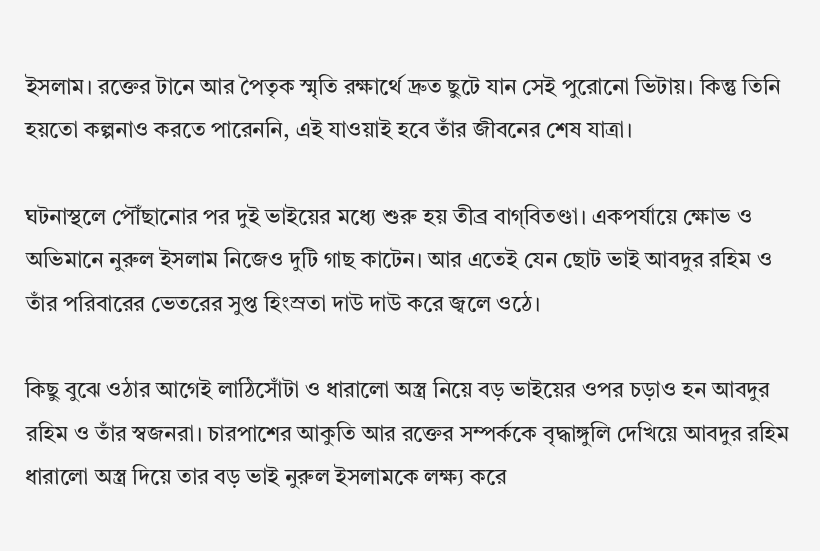ইসলাম। রক্তের টানে আর পৈতৃক স্মৃতি রক্ষার্থে দ্রুত ছুটে যান সেই পুরোনো ভিটায়। কিন্তু তিনি হয়তো কল্পনাও করতে পারেননি, এই যাওয়াই হবে তাঁর জীবনের শেষ যাত্রা।

ঘটনাস্থলে পৌঁছানোর পর দুই ভাইয়ের মধ্যে শুরু হয় তীব্র বাগ্‌বিতণ্ডা। একপর্যায়ে ক্ষোভ ও অভিমানে নুরুল ইসলাম নিজেও দুটি গাছ কাটেন। আর এতেই যেন ছোট ভাই আবদুর রহিম ও তাঁর পরিবারের ভেতরের সুপ্ত হিংস্রতা দাউ দাউ করে জ্বলে ওঠে।

কিছু বুঝে ওঠার আগেই লাঠিসোঁটা ও ধারালো অস্ত্র নিয়ে বড় ভাইয়ের ওপর চড়াও হন আবদুর রহিম ও তাঁর স্বজনরা। চারপাশের আকুতি আর রক্তের সম্পর্ককে বৃদ্ধাঙ্গুলি দেখিয়ে আবদুর রহিম ধারালো অস্ত্র দিয়ে তার বড় ভাই নুরুল ইসলামকে লক্ষ্য করে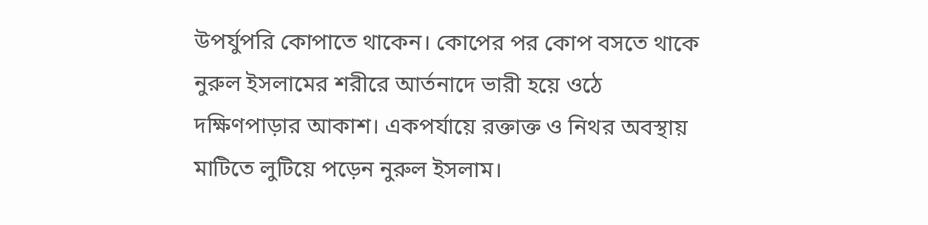উপর্যুপরি কোপাতে থাকেন। কোপের পর কোপ বসতে থাকে নুরুল ইসলামের শরীরে আর্তনাদে ভারী হয়ে ওঠে দক্ষিণপাড়ার আকাশ। একপর্যায়ে রক্তাক্ত ও নিথর অবস্থায় মাটিতে লুটিয়ে পড়েন নুরুল ইসলাম।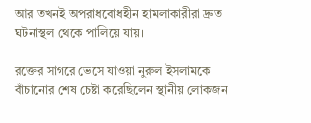আর তখনই অপরাধবোধহীন হামলাকারীরা দ্রুত ঘটনাস্থল থেকে পালিয়ে যায়।

রক্তের সাগরে ভেসে যাওয়া নুরুল ইসলামকে বাঁচানোর শেষ চেষ্টা করেছিলেন স্থানীয় লোকজন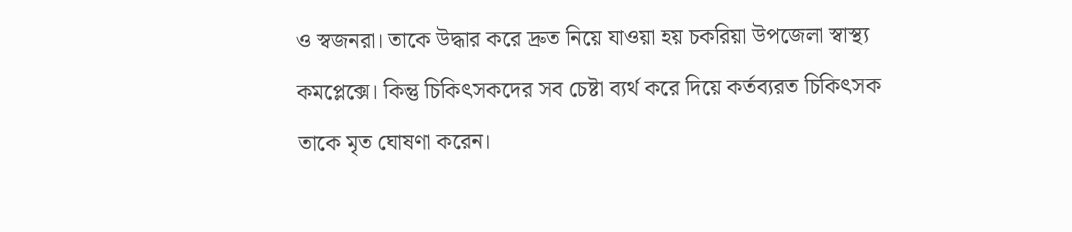ও স্বজনরা। তাকে উদ্ধার করে দ্রুত নিয়ে যাওয়া হয় চকরিয়া উপজেলা স্বাস্থ্য কমপ্লেক্সে। কিন্তু চিকিৎসকদের সব চেষ্টা ব্যর্থ করে দিয়ে কর্তব্যরত চিকিৎসক তাকে মৃত ঘোষণা করেন।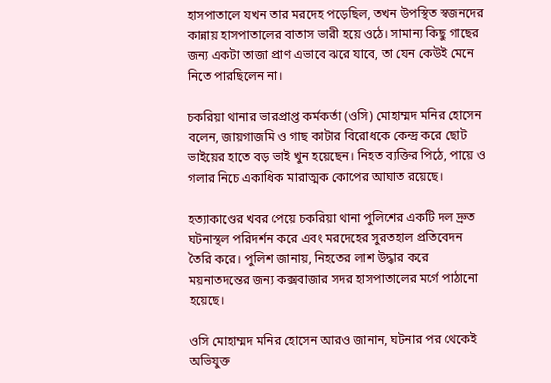হাসপাতালে যখন তার মরদেহ পড়েছিল, তখন উপস্থিত স্বজনদের কান্নায় হাসপাতালের বাতাস ভারী হয়ে ওঠে। সামান্য কিছু গাছের জন্য একটা তাজা প্রাণ এভাবে ঝরে যাবে, তা যেন কেউই মেনে নিতে পারছিলেন না।

চকরিয়া থানার ভারপ্রাপ্ত কর্মকর্তা (ওসি) মোহাম্মদ মনির হোসেন বলেন, জায়গাজমি ও গাছ কাটার বিরোধকে কেন্দ্র করে ছোট ভাইয়ের হাতে বড় ভাই খুন হয়েছেন। নিহত ব্যক্তির পিঠে, পায়ে ও গলার নিচে একাধিক মারাত্মক কোপের আঘাত রয়েছে।

হত্যাকাণ্ডের খবর পেয়ে চকরিয়া থানা পুলিশের একটি দল দ্রুত ঘটনাস্থল পরিদর্শন করে এবং মরদেহের সুরতহাল প্রতিবেদন তৈরি করে। পুলিশ জানায়, নিহতের লাশ উদ্ধার করে ময়নাতদন্তের জন্য কক্সবাজার সদর হাসপাতালের মর্গে পাঠানো হয়েছে।

ওসি মোহাম্মদ মনির হোসেন আরও জানান, ঘটনার পর থেকেই অভিযুক্ত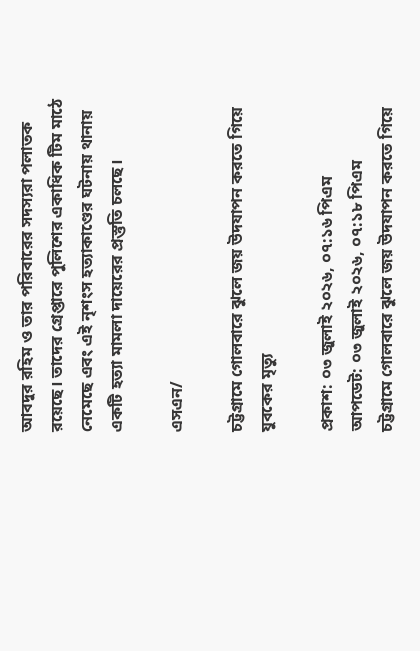আবদুর রহিম ও তার পরিবারের সদস্যরা পলাতক রয়েছে। তাদের গ্রেপ্তারে পুলিশের একাধিক টিম মাঠে নেমেছে এবং এই নৃশংস হত্যাকাণ্ডের ঘটনায় থানায় একটি হত্যা মামলা দায়েরের প্রস্তুতি চলছে।

এসএন/

চট্টগ্রামে গোলবারে ঝুলে জয় উদযাপন করতে গিয়ে যুবকের মৃত্যু

প্রকাশ: ০৩ জুলাই ২০২৬, ০৭:১৬ পিএম
আপডেট: ০৩ জুলাই ২০২৬, ০৭:১৮ পিএম
চট্টগ্রামে গোলবারে ঝুলে জয় উদযাপন করতে গিয়ে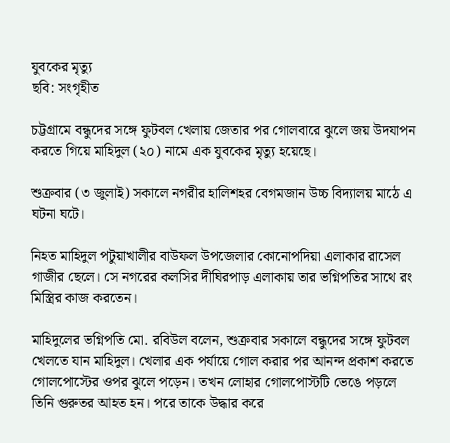যুবকের মৃত্যু
ছবি: সংগৃহীত

চট্টগ্রামে বন্ধুদের সঙ্গে ফুটবল খেলায় জেতার পর গোলবারে ঝুলে জয় উদযাপন করতে গিয়ে মাহিদুল (২০) নামে এক যুবকের মৃত্যু হয়েছে।

শুক্রবার (৩ জুলাই) সকালে নগরীর হালিশহর বেগমজান উচ্চ বিদ্যালয় মাঠে এ ঘটনা ঘটে।

নিহত মাহিদুল পটুয়াখালীর বাউফল উপজেলার কোনোপদিয়া এলাকার রাসেল গাজীর ছেলে। সে নগরের কলসির দীঘিরপাড় এলাকায় তার ভগ্নিপতির সাথে রং মিস্ত্রির কাজ করতেন।

মাহিদুলের ভগ্নিপতি মো. রবিউল বলেন, শুক্রবার সকালে বন্ধুদের সঙ্গে ফুটবল খেলতে যান মাহিদুল। খেলার এক পর্যায়ে গোল করার পর আনন্দ প্রকাশ করতে গোলপোস্টের ওপর ঝুলে পড়েন। তখন লোহার গোলপোস্টটি ভেঙে পড়লে তিনি গুরুতর আহত হন। পরে তাকে উদ্ধার করে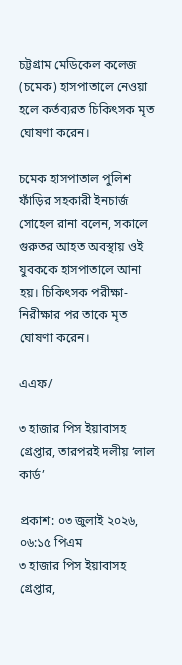চট্টগ্রাম মেডিকেল কলেজ (চমেক) হাসপাতালে নেওয়া হলে কর্তব্যরত চিকিৎসক মৃত ঘোষণা করেন।

চমেক হাসপাতাল পুলিশ ফাঁড়ির সহকারী ইনচার্জ সোহেল রানা বলেন, সকালে গুরুতর আহত অবস্থায় ওই যুবককে হাসপাতালে আনা হয়। চিকিৎসক পরীক্ষা-নিরীক্ষার পর তাকে মৃত ঘোষণা করেন।

এএফ/

৩ হাজার পিস ইয়াবাসহ গ্রেপ্তার, তারপরই দলীয় ‘লাল কার্ড’

প্রকাশ: ০৩ জুলাই ২০২৬, ০৬:১৫ পিএম
৩ হাজার পিস ইয়াবাসহ গ্রেপ্তার,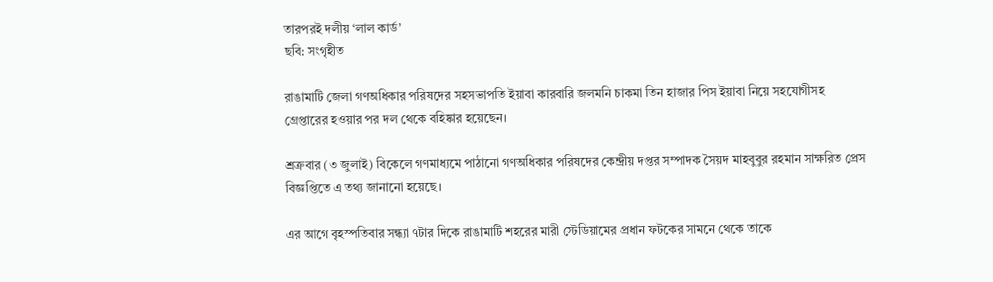তারপরই দলীয় ‘লাল কার্ড’
ছবি: সংগৃহীত

রাঙামাটি জেলা গণঅধিকার পরিষদের সহসভাপতি ইয়াবা কারবারি জলমনি চাকমা তিন হাজার পিস ইয়াবা নিয়ে সহযোগীসহ গ্রেপ্তারের হওয়ার পর দল থেকে বহিষ্কার হয়েছেন।

শ্রক্রবার (৩ জুলাই) বিকেলে গণমাধ্যমে পাঠানো গণঅধিকার পরিষদের কেন্দ্রীয় দপ্তর সম্পাদক সৈয়দ মাহবুবুর রহমান সাক্ষরিত প্রেস বিজ্ঞপ্তিতে এ তথ্য জানানো হয়েছে।

এর আগে বৃহস্পতিবার সন্ধ্যা ৭টার দিকে রাঙামাটি শহরের মারী স্টেডিয়ামের প্রধান ফটকের সামনে থেকে তাকে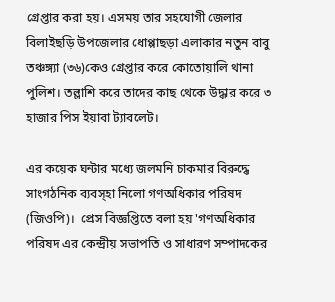গ্রেপ্তার করা হয়। এসময় তার সহযোগী জেলার বিলাইছড়ি উপজেলার ধোপ্পাছড়া এলাকার নতুন বাবু তঞ্চঙ্গ্যা (৩৬)কেও গ্রেপ্তার করে কোতোয়ালি থানা পুলিশ। তল্লাশি করে তাদের কাছ থেকে উদ্ধার করে ৩ হাজার পিস ইয়াবা ট্যাবলেট।

এর কয়েক ঘন্টার মধ্যে জলমনি চাকমার বিরুদ্ধে সাংগঠনিক ব্যবস্হা নিলো গণঅধিকার পরিষদ (জিওপি)।  প্রেস বিজ্ঞপ্তিতে বলা হয় 'গণঅধিকার পরিষদ এর কেন্দ্রীয় সভাপতি ও সাধারণ সম্পাদকের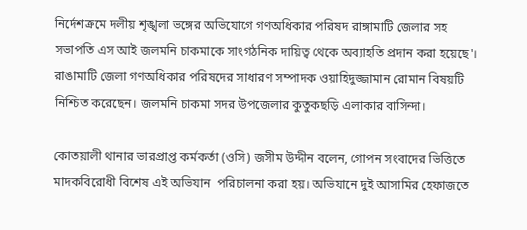নির্দেশক্রমে দলীয় শৃঙ্খলা ভঙ্গের অভিযোগে গণঅধিকার পরিষদ রাঙ্গামাটি জেলার সহ সভাপতি এস আই জলমনি চাকমাকে সাংগঠনিক দায়িত্ব থেকে অব্যাহতি প্রদান করা হয়েছে'। রাঙামাটি জেলা গণঅধিকার পরিষদের সাধারণ সম্পাদক ওয়াহিদুজ্জামান রোমান বিষয়টি নিশ্চিত করেছেন। জলমনি চাকমা সদর উপজেলার কুতুকছড়ি এলাকার বাসিন্দা।

কোতয়ালী থানার ভারপ্রাপ্ত কর্মকর্তা (ওসি) জসীম উদ্দীন বলেন, গোপন সংবাদের ভিত্তিতে মাদকবিরোধী বিশেষ এই অভিযান  পরিচালনা করা হয়। অভিযানে দুই আসামির হেফাজতে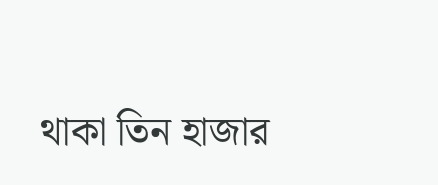থাকা তিন হাজার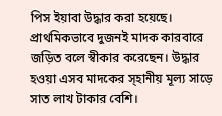পিস ইয়াবা উদ্ধার করা হয়েছে। প্রাথমিকভাবে দুজনই মাদক কারবারে জড়িত বলে স্বীকার করেছেন। উদ্ধার হওয়া এসব মাদকের স্হানীয় মূল্য সাড়ে সাত লাখ টাকার বেশি।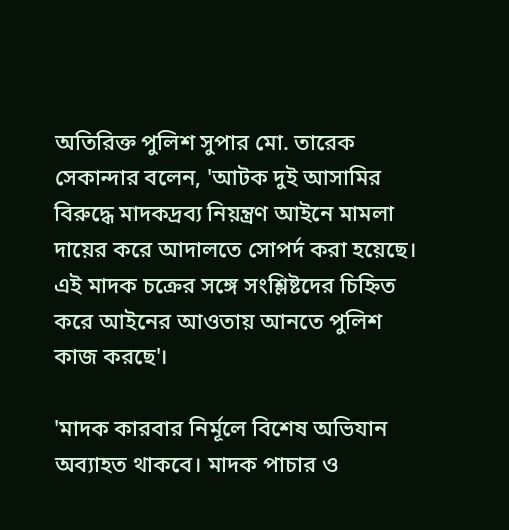অতিরিক্ত পুলিশ সুপার মো. তারেক সেকান্দার বলেন, 'আটক দুই আসামির বিরুদ্ধে মাদকদ্রব্য নিয়ন্ত্রণ আইনে মামলা দায়ের করে আদালতে সোপর্দ করা হয়েছে। এই মাদক চক্রের সঙ্গে সংশ্লিষ্টদের চিহ্নিত করে আইনের আওতায় আনতে পুলিশ কাজ করছে'।

'মাদক কারবার নির্মূলে বিশেষ অভিযান অব্যাহত থাকবে। মাদক পাচার ও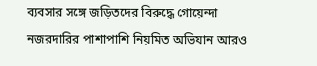ব্যবসার সঙ্গে জড়িতদের বিরুদ্ধে গোয়েন্দা নজরদারির পাশাপাশি নিয়মিত অভিযান আরও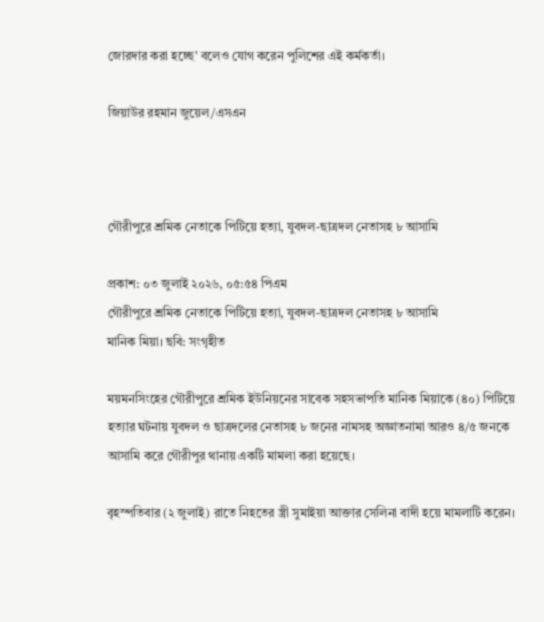জোরদার করা হচ্ছে' বলেও যোগ করেন পুলিশের এই কর্মকর্তা।

জিয়াউর রহমান জুয়েল/এসএন



গৌরীপুরে শ্রমিক নেতাকে পিটিয়ে হত্যা, যুবদল-ছাত্রদল নেতাসহ ৮ আসামি

প্রকাশ: ০৩ জুলাই ২০২৬, ০৫:৫৪ পিএম
গৌরীপুরে শ্রমিক নেতাকে পিটিয়ে হত্যা, যুবদল-ছাত্রদল নেতাসহ ৮ আসামি
মানিক মিয়া। ছবি: সংগৃহীত

ময়মনসিংহের গৌরীপুরে শ্রমিক ইউনিয়নের সাবেক সহসভাপতি মানিক মিয়াকে (৪০) পিটিয়ে হত্যার ঘটনায় যুবদল ও ছাত্রদলের নেতাসহ ৮ জনের নামসহ অজ্ঞাতনামা আরও ৪/৫ জনকে আসামি করে গৌরীপুর থানায় একটি মামলা করা হয়েছে।

বৃহস্পতিবার (২ জুলাই) রাতে নিহতের স্ত্রী সুমাইয়া আক্তার সেলিনা বাদী হয়ে মামলাটি করেন।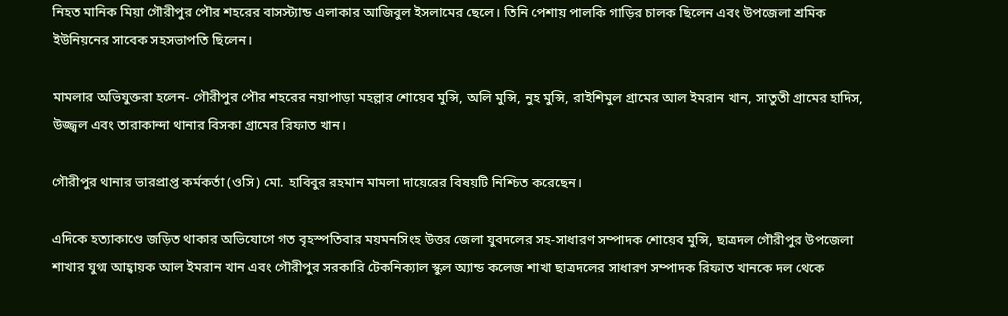নিহত মানিক মিয়া গৌরীপুর পৌর শহরের বাসস্ট্যান্ড এলাকার আজিবুল ইসলামের ছেলে। তিনি পেশায় পালকি গাড়ির চালক ছিলেন এবং উপজেলা শ্রমিক ইউনিয়নের সাবেক সহসভাপতি ছিলেন।

মামলার অভিযুক্তরা হলেন- গৌরীপুর পৌর শহরের নয়াপাড়া মহল্লার শোয়েব মুন্সি, অলি মুন্সি, নুহ মুন্সি, রাইশিমুল গ্রামের আল ইমরান খান, সাতুতী গ্রামের হাদিস, উজ্জ্বল এবং তারাকান্দা থানার বিসকা গ্রামের রিফাত খান।

গৌরীপুর থানার ভারপ্রাপ্ত কর্মকর্তা (ওসি) মো. হাবিবুর রহমান মামলা দায়েরের বিষয়টি নিশ্চিত করেছেন।

এদিকে হত্যাকাণ্ডে জড়িত থাকার অভিযোগে গত বৃহস্পতিবার ময়মনসিংহ উত্তর জেলা যুবদলের সহ-সাধারণ সম্পাদক শোয়েব মুন্সি, ছাত্রদল গৌরীপুর উপজেলা শাখার যুগ্ম আহ্বায়ক আল ইমরান খান এবং গৌরীপুর সরকারি টেকনিক্যাল স্কুল অ্যান্ড কলেজ শাখা ছাত্রদলের সাধারণ সম্পাদক রিফাত খানকে দল থেকে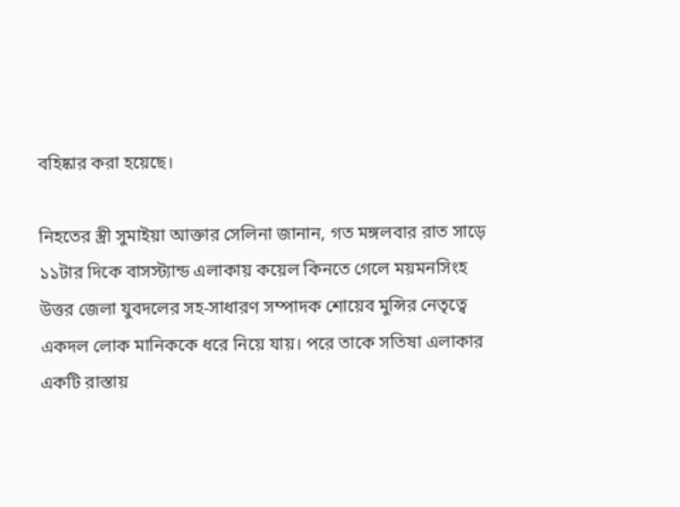বহিষ্কার করা হয়েছে।

নিহতের স্ত্রী সুমাইয়া আক্তার সেলিনা জানান, গত মঙ্গলবার রাত সাড়ে ১১টার দিকে বাসস্ট্যান্ড এলাকায় কয়েল কিনতে গেলে ময়মনসিংহ উত্তর জেলা যুবদলের সহ-সাধারণ সম্পাদক শোয়েব মুন্সির নেতৃত্বে একদল লোক মানিককে ধরে নিয়ে যায়। পরে তাকে সতিষা এলাকার একটি রাস্তায়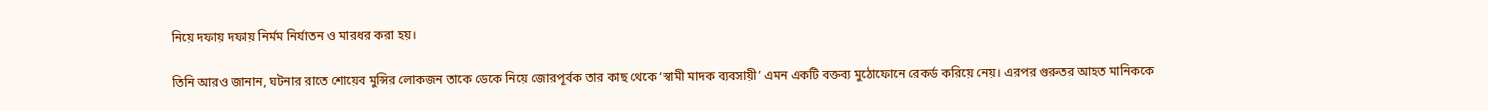নিয়ে দফায় দফায় নির্মম নির্যাতন ও মারধর করা হয়।

তিনি আরও জানান, ঘটনার রাতে শোয়েব মুন্সির লোকজন তাকে ডেকে নিয়ে জোরপূর্বক তার কাছ থেকে ‘স্বামী মাদক ব্যবসায়ী’ এমন একটি বক্তব্য মুঠোফোনে রেকর্ড করিয়ে নেয়। এরপর গুরুতর আহত মানিককে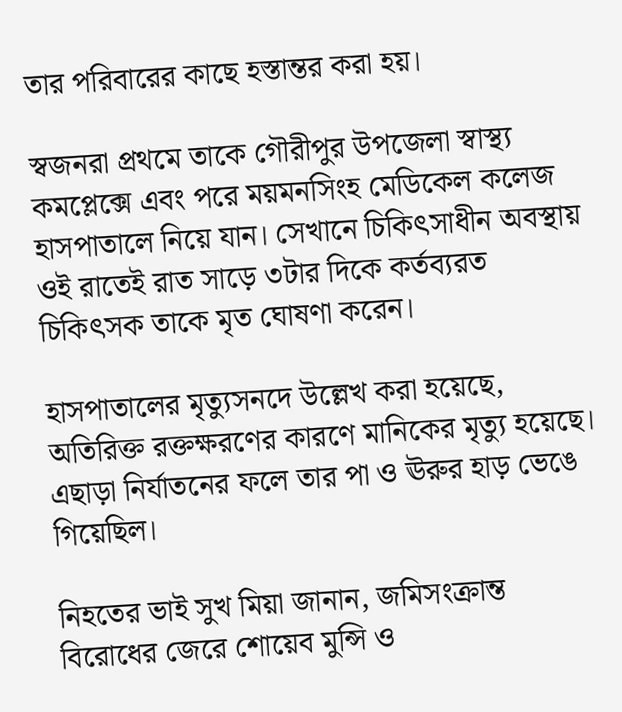তার পরিবারের কাছে হস্তান্তর করা হয়।

স্বজনরা প্রথমে তাকে গৌরীপুর উপজেলা স্বাস্থ্য কমপ্লেক্সে এবং পরে ময়মনসিংহ মেডিকেল কলেজ হাসপাতালে নিয়ে যান। সেখানে চিকিৎসাধীন অবস্থায় ওই রাতেই রাত সাড়ে ৩টার দিকে কর্তব্যরত চিকিৎসক তাকে মৃত ঘোষণা করেন।

হাসপাতালের মৃত্যুসনদে উল্লেখ করা হয়েছে, অতিরিক্ত রক্তক্ষরণের কারণে মানিকের মৃত্যু হয়েছে। এছাড়া নির্যাতনের ফলে তার পা ও ঊরুর হাড় ভেঙে গিয়েছিল।

নিহতের ভাই সুখ মিয়া জানান, জমিসংক্রান্ত বিরোধের জেরে শোয়েব মুন্সি ও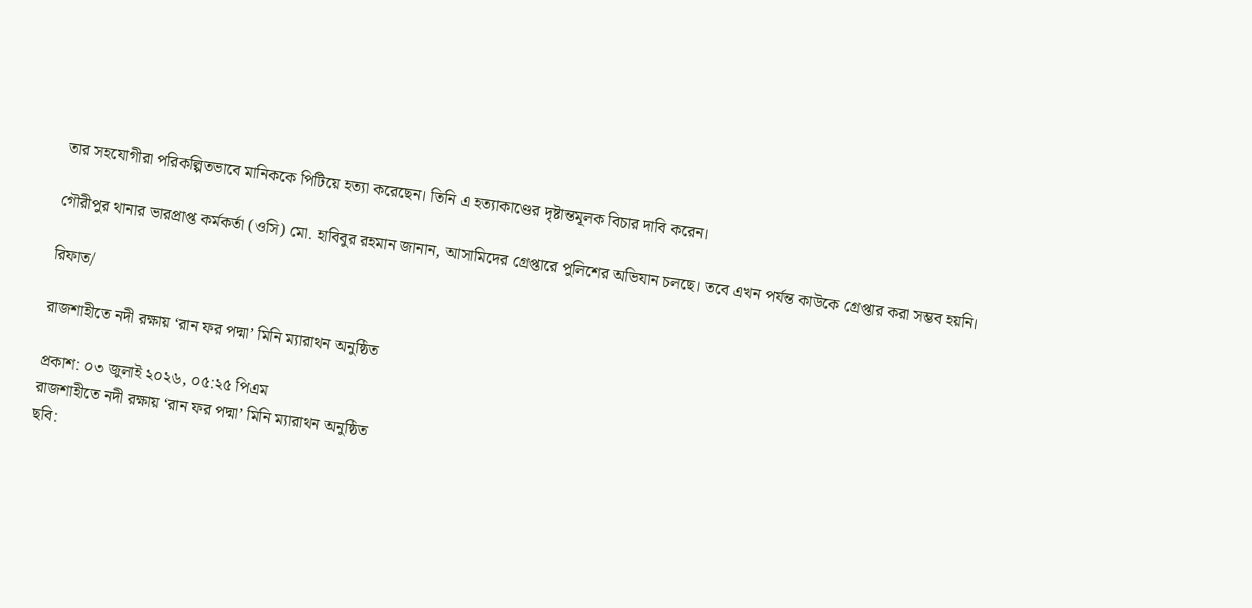তার সহযোগীরা পরিকল্পিতভাবে মানিককে পিটিয়ে হত্যা করেছেন। তিনি এ হত্যাকাণ্ডের দৃষ্টান্তমূলক বিচার দাবি করেন।

গৌরীপুর থানার ভারপ্রাপ্ত কর্মকর্তা (ওসি) মো. হাবিবুর রহমান জানান, আসামিদের গ্রেপ্তারে পুলিশের অভিযান চলছে। তবে এখন পর্যন্ত কাউকে গ্রেপ্তার করা সম্ভব হয়নি।

রিফাত/

রাজশাহীতে নদী রক্ষায় ‘রান ফর পদ্মা’ মিনি ম্যারাথন অনুষ্ঠিত

প্রকাশ: ০৩ জুলাই ২০২৬, ০৫:২৫ পিএম
রাজশাহীতে নদী রক্ষায় ‘রান ফর পদ্মা’ মিনি ম্যারাথন অনুষ্ঠিত
ছবি: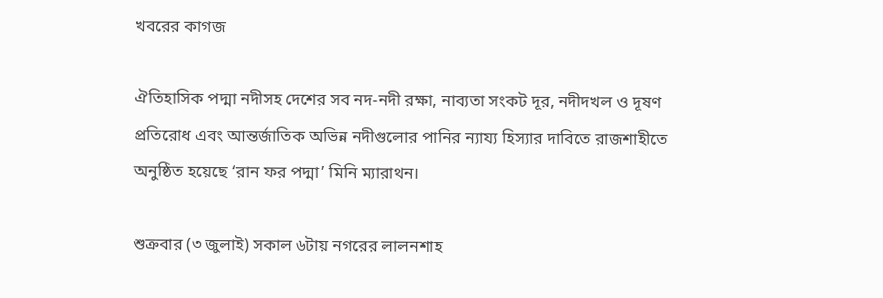খবরের কাগজ

ঐতিহাসিক পদ্মা নদীসহ দেশের সব নদ-নদী রক্ষা, নাব্যতা সংকট দূর, নদীদখল ও দূষণ প্রতিরোধ এবং আন্তর্জাতিক অভিন্ন নদীগুলোর পানির ন্যায্য হিস্যার দাবিতে রাজশাহীতে অনুষ্ঠিত হয়েছে ‘রান ফর পদ্মা’ মিনি ম্যারাথন।

শুক্রবার (৩ জুলাই) সকাল ৬টায় নগরের লালনশাহ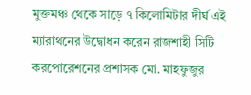মুক্তমঞ্চ থেকে সাড়ে ৭ কিলোমিটার দীর্ঘ এই ম্যারাথনের উদ্বোধন করেন রাজশাহী সিটি করপোরেশনের প্রশাসক মো. মাহফুজুর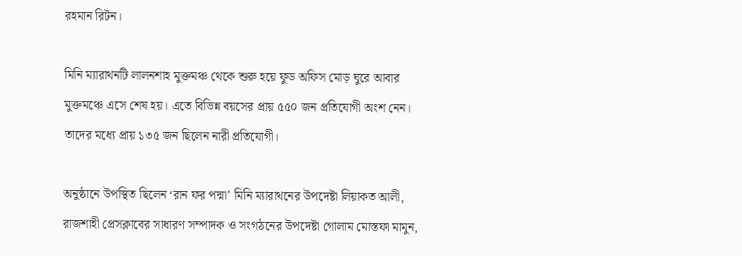রহমান রিটন।

মিনি ম্যারাথনটি লালনশাহ মুক্তমঞ্চ থেকে শুরু হয়ে ফুড অফিস মোড় ঘুরে আবার মুক্তমঞ্চে এসে শেষ হয়। এতে বিভিন্ন বয়সের প্রায় ৫৫০ জন প্রতিযোগী অংশ নেন। তাদের মধ্যে প্রায় ১৩৫ জন ছিলেন নারী প্রতিযোগী।

অনুষ্ঠানে উপস্থিত ছিলেন ‘রান ফর পদ্মা’ মিনি ম্যারাথনের উপদেষ্টা লিয়াকত আলী, রাজশাহী প্রেসক্লাবের সাধারণ সম্পাদক ও সংগঠনের উপদেষ্টা গোলাম মোস্তফা মামুন,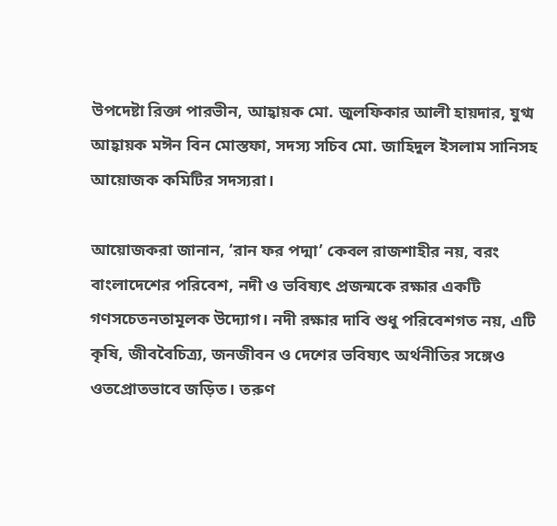উপদেষ্টা রিক্তা পারভীন, আহ্বায়ক মো. জুলফিকার আলী হায়দার, যুগ্ম আহ্বায়ক মঈন বিন মোস্তফা, সদস্য সচিব মো. জাহিদুল ইসলাম সানিসহ আয়োজক কমিটির সদস্যরা।

আয়োজকরা জানান, ‘রান ফর পদ্মা’ কেবল রাজশাহীর নয়, বরং বাংলাদেশের পরিবেশ, নদী ও ভবিষ্যৎ প্রজন্মকে রক্ষার একটি গণসচেতনতামূলক উদ্যোগ। নদী রক্ষার দাবি শুধু পরিবেশগত নয়, এটি কৃষি, জীববৈচিত্র্য, জনজীবন ও দেশের ভবিষ্যৎ অর্থনীতির সঙ্গেও ওতপ্রোতভাবে জড়িত। তরুণ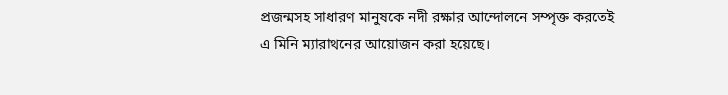প্রজন্মসহ সাধারণ মানুষকে নদী রক্ষার আন্দোলনে সম্পৃক্ত করতেই এ মিনি ম্যারাথনের আয়োজন করা হয়েছে।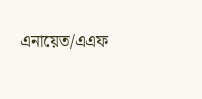এনায়েত/এএফ